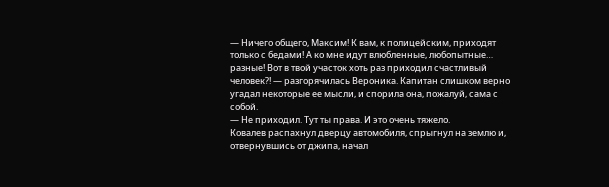— Ничего общего, Максим! К вам, к полицейским, приходят только с бедами! А ко мне идут влюбленные, любопытные… разные! Вот в твой участок хоть раз приходил счастливый человек?! — разгорячилась Вероника. Капитан слишком верно угадал некоторые ее мысли, и спорила она, пожалуй, сама с собой.
— Не приходил. Тут ты права. И это очень тяжело.
Ковалев распахнул дверцу автомобиля, спрыгнул на землю и, отвернувшись от джипа, начал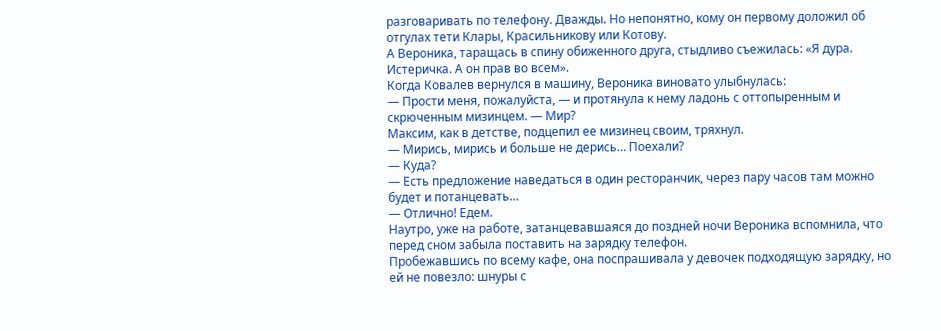разговаривать по телефону. Дважды. Но непонятно, кому он первому доложил об отгулах тети Клары, Красильникову или Котову.
А Вероника, таращась в спину обиженного друга, стыдливо съежилась: «Я дура. Истеричка. А он прав во всем».
Когда Ковалев вернулся в машину, Вероника виновато улыбнулась:
— Прости меня, пожалуйста, — и протянула к нему ладонь с оттопыренным и скрюченным мизинцем. — Мир?
Максим, как в детстве, подцепил ее мизинец своим, тряхнул.
— Мирись, мирись и больше не дерись… Поехали?
— Куда?
— Есть предложение наведаться в один ресторанчик, через пару часов там можно будет и потанцевать…
— Отлично! Едем.
Наутро, уже на работе, затанцевавшаяся до поздней ночи Вероника вспомнила, что перед сном забыла поставить на зарядку телефон.
Пробежавшись по всему кафе, она поспрашивала у девочек подходящую зарядку, но ей не повезло: шнуры с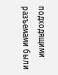подходящими разъемами были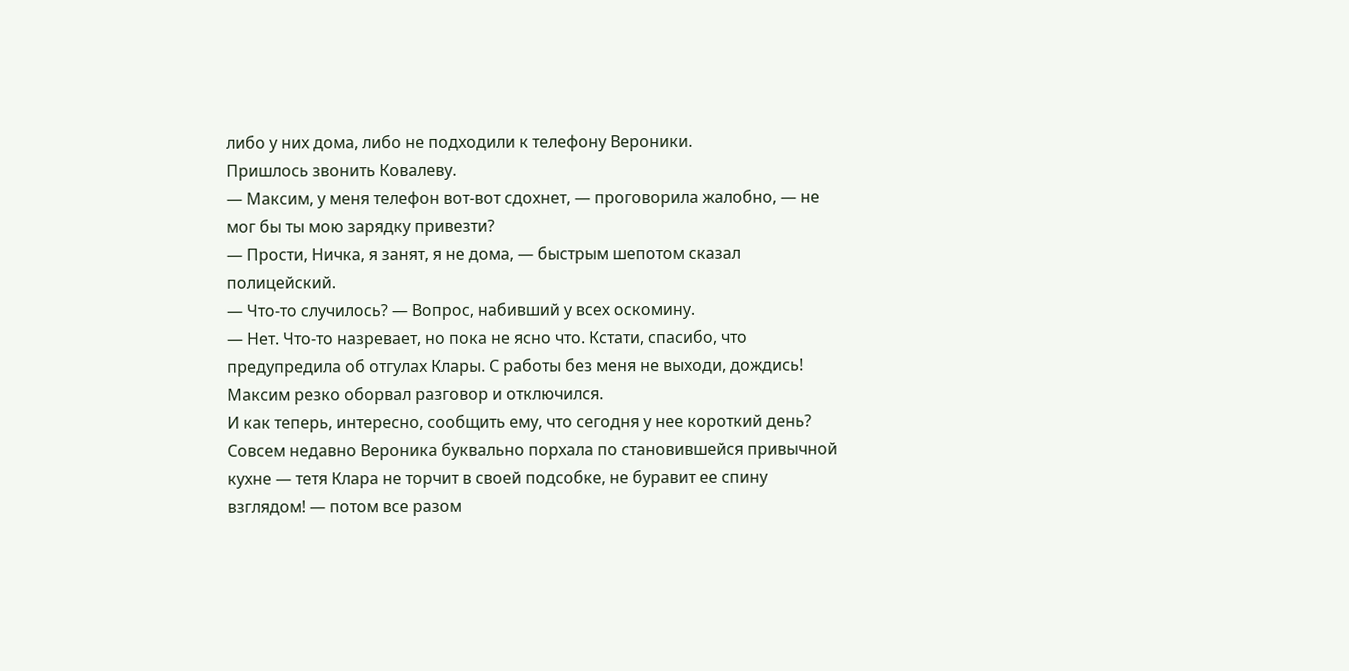либо у них дома, либо не подходили к телефону Вероники.
Пришлось звонить Ковалеву.
— Максим, у меня телефон вот-вот сдохнет, — проговорила жалобно, — не мог бы ты мою зарядку привезти?
— Прости, Ничка, я занят, я не дома, — быстрым шепотом сказал полицейский.
— Что-то случилось? — Вопрос, набивший у всех оскомину.
— Нет. Что-то назревает, но пока не ясно что. Кстати, спасибо, что предупредила об отгулах Клары. С работы без меня не выходи, дождись!
Максим резко оборвал разговор и отключился.
И как теперь, интересно, сообщить ему, что сегодня у нее короткий день?
Совсем недавно Вероника буквально порхала по становившейся привычной кухне — тетя Клара не торчит в своей подсобке, не буравит ее спину взглядом! — потом все разом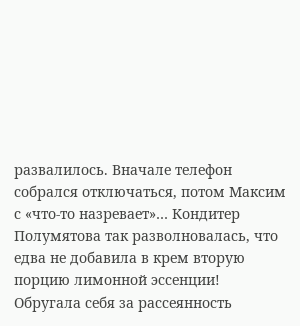развалилось. Вначале телефон собрался отключаться, потом Максим с «что-то назревает»… Кондитер Полумятова так разволновалась, что едва не добавила в крем вторую порцию лимонной эссенции!
Обругала себя за рассеянность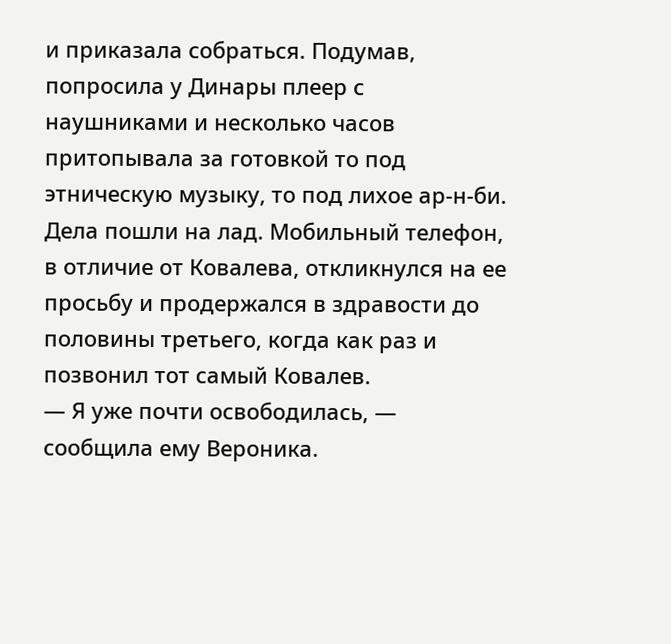и приказала собраться. Подумав, попросила у Динары плеер с наушниками и несколько часов притопывала за готовкой то под этническую музыку, то под лихое ар-н-би.
Дела пошли на лад. Мобильный телефон, в отличие от Ковалева, откликнулся на ее просьбу и продержался в здравости до половины третьего, когда как раз и позвонил тот самый Ковалев.
— Я уже почти освободилась, — сообщила ему Вероника.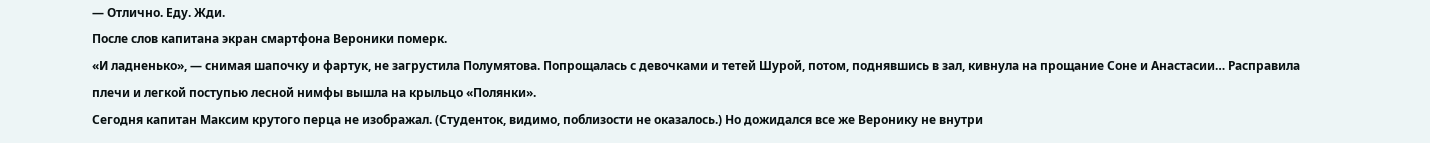— Отлично. Еду. Жди.
После слов капитана экран смартфона Вероники померк.
«И ладненько», — снимая шапочку и фартук, не загрустила Полумятова. Попрощалась с девочками и тетей Шурой, потом, поднявшись в зал, кивнула на прощание Соне и Анастасии… Расправила плечи и легкой поступью лесной нимфы вышла на крыльцо «Полянки».
Сегодня капитан Максим крутого перца не изображал. (Студенток, видимо, поблизости не оказалось.) Но дожидался все же Веронику не внутри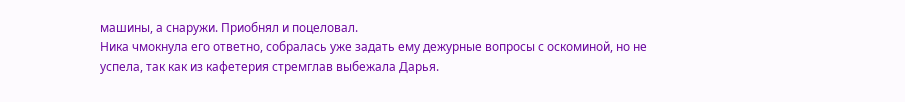машины, а снаружи. Приобнял и поцеловал.
Ника чмокнула его ответно, собралась уже задать ему дежурные вопросы с оскоминой, но не успела, так как из кафетерия стремглав выбежала Дарья.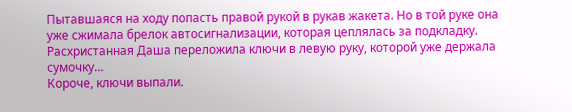Пытавшаяся на ходу попасть правой рукой в рукав жакета. Но в той руке она уже сжимала брелок автосигнализации, которая цеплялась за подкладку. Расхристанная Даша переложила ключи в левую руку, которой уже держала сумочку…
Короче, ключи выпали.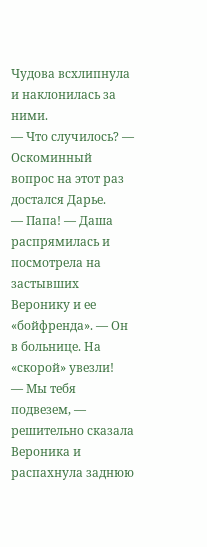Чудова всхлипнула и наклонилась за ними.
— Что случилось? — Оскоминный вопрос на этот раз достался Дарье.
— Папа! — Даша распрямилась и посмотрела на застывших Веронику и ее «бойфренда». — Он в больнице. На «скорой» увезли!
— Мы тебя подвезем, — решительно сказала Вероника и распахнула заднюю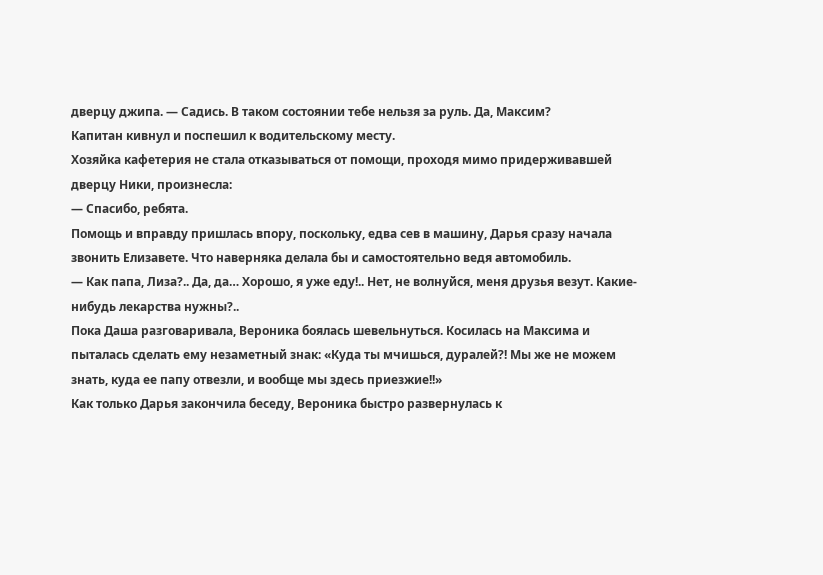дверцу джипа. — Садись. В таком состоянии тебе нельзя за руль. Да, Максим?
Капитан кивнул и поспешил к водительскому месту.
Хозяйка кафетерия не стала отказываться от помощи, проходя мимо придерживавшей дверцу Ники, произнесла:
— Спасибо, ребята.
Помощь и вправду пришлась впору, поскольку, едва сев в машину, Дарья сразу начала звонить Елизавете. Что наверняка делала бы и самостоятельно ведя автомобиль.
— Как папа, Лиза?.. Да, да… Хорошо, я уже еду!.. Нет, не волнуйся, меня друзья везут. Какие-нибудь лекарства нужны?..
Пока Даша разговаривала, Вероника боялась шевельнуться. Косилась на Максима и пыталась сделать ему незаметный знак: «Куда ты мчишься, дуралей?! Мы же не можем знать, куда ее папу отвезли, и вообще мы здесь приезжие!!»
Как только Дарья закончила беседу, Вероника быстро развернулась к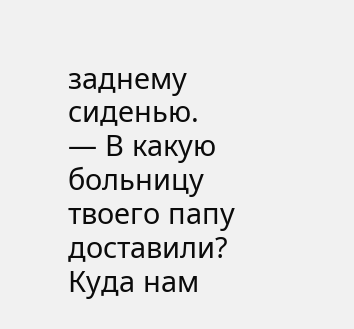заднему сиденью.
— В какую больницу твоего папу доставили? Куда нам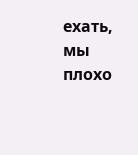ехать, мы плохо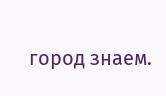город знаем.